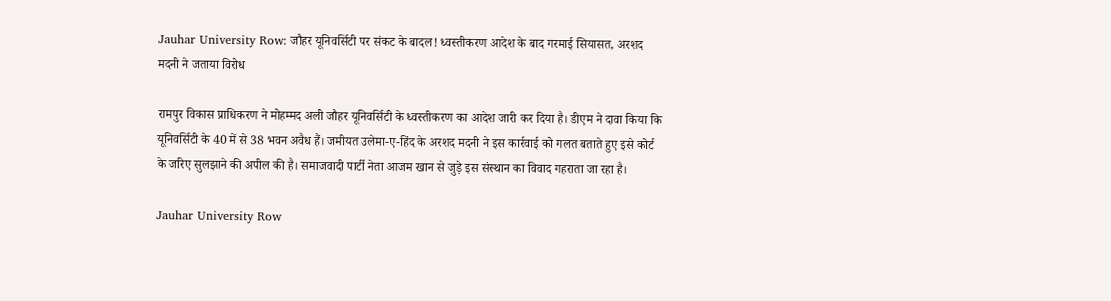Jauhar University Row: जौहर यूनिवर्सिटी पर संकट के बादल! ध्वस्तीकरण आदेश के बाद गरमाई सियासत, अरशद मदनी ने जताया विरोध

रामपुर विकास प्राधिकरण ने मोहम्मद अली जौहर यूनिवर्सिटी के ध्वस्तीकरण का आदेश जारी कर दिया है। डीएम ने दावा किया कि यूनिवर्सिटी के 40 में से 38 भवन अवैध हैं। जमीयत उलेमा-ए-हिंद के अरशद मदनी ने इस कार्रवाई को गलत बताते हुए इसे कोर्ट के जरिए सुलझाने की अपील की है। समाजवादी पार्टी नेता आजम खान से जुड़े इस संस्थान का विवाद गहराता जा रहा है।

Jauhar University Row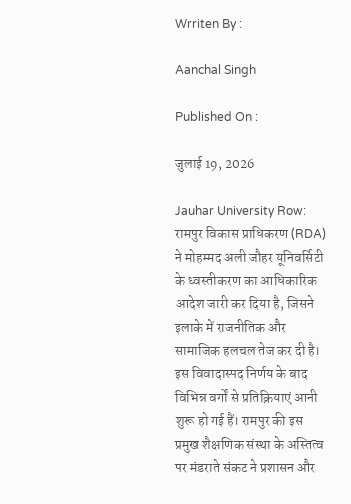Wrriten By :

Aanchal Singh

Published On :

जुलाई 19, 2026

Jauhar University Row: रामपुर विकास प्राधिकरण (RDA) ने मोहम्मद अली जौहर यूनिवर्सिटी के ध्वस्तीकरण का आधिकारिक आदेश जारी कर दिया है, जिसने इलाके में राजनीतिक और सामाजिक हलचल तेज कर दी है। इस विवादास्पद निर्णय के बाद विभिन्न वर्गों से प्रतिक्रियाएं आनी शुरू हो गई हैं। रामपुर की इस प्रमुख शैक्षणिक संस्था के अस्तित्व पर मंडराते संकट ने प्रशासन और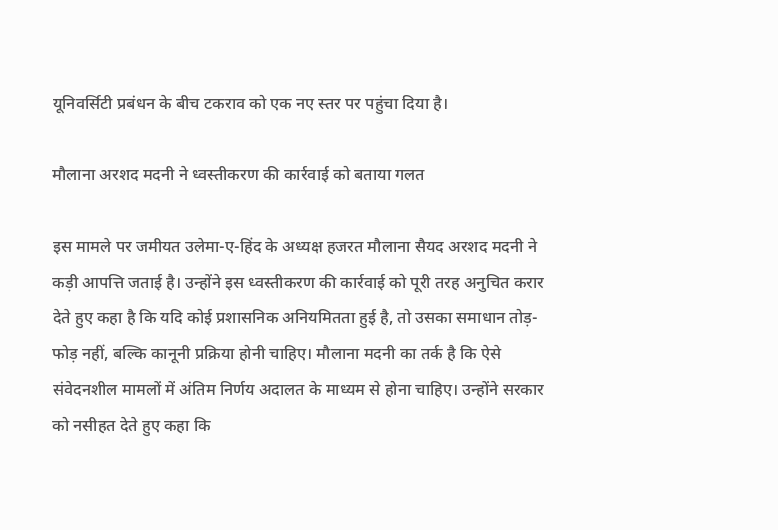यूनिवर्सिटी प्रबंधन के बीच टकराव को एक नए स्तर पर पहुंचा दिया है।

मौलाना अरशद मदनी ने ध्वस्तीकरण की कार्रवाई को बताया गलत

इस मामले पर जमीयत उलेमा-ए-हिंद के अध्यक्ष हजरत मौलाना सैयद अरशद मदनी ने कड़ी आपत्ति जताई है। उन्होंने इस ध्वस्तीकरण की कार्रवाई को पूरी तरह अनुचित करार देते हुए कहा है कि यदि कोई प्रशासनिक अनियमितता हुई है, तो उसका समाधान तोड़-फोड़ नहीं, बल्कि कानूनी प्रक्रिया होनी चाहिए। मौलाना मदनी का तर्क है कि ऐसे संवेदनशील मामलों में अंतिम निर्णय अदालत के माध्यम से होना चाहिए। उन्होंने सरकार को नसीहत देते हुए कहा कि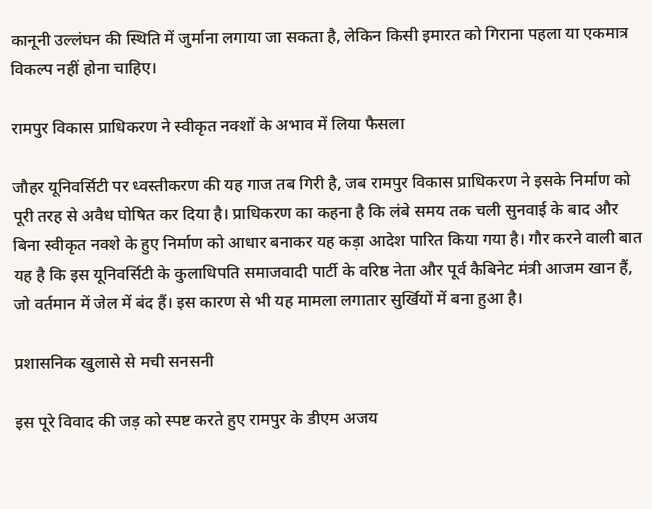कानूनी उल्लंघन की स्थिति में जुर्माना लगाया जा सकता है, लेकिन किसी इमारत को गिराना पहला या एकमात्र विकल्प नहीं होना चाहिए।

रामपुर विकास प्राधिकरण ने स्वीकृत नक्शों के अभाव में लिया फैसला

जौहर यूनिवर्सिटी पर ध्वस्तीकरण की यह गाज तब गिरी है, जब रामपुर विकास प्राधिकरण ने इसके निर्माण को पूरी तरह से अवैध घोषित कर दिया है। प्राधिकरण का कहना है कि लंबे समय तक चली सुनवाई के बाद और बिना स्वीकृत नक्शे के हुए निर्माण को आधार बनाकर यह कड़ा आदेश पारित किया गया है। गौर करने वाली बात यह है कि इस यूनिवर्सिटी के कुलाधिपति समाजवादी पार्टी के वरिष्ठ नेता और पूर्व कैबिनेट मंत्री आजम खान हैं, जो वर्तमान में जेल में बंद हैं। इस कारण से भी यह मामला लगातार सुर्खियों में बना हुआ है।

प्रशासनिक खुलासे से मची सनसनी

इस पूरे विवाद की जड़ को स्पष्ट करते हुए रामपुर के डीएम अजय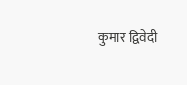कुमार द्विवेदी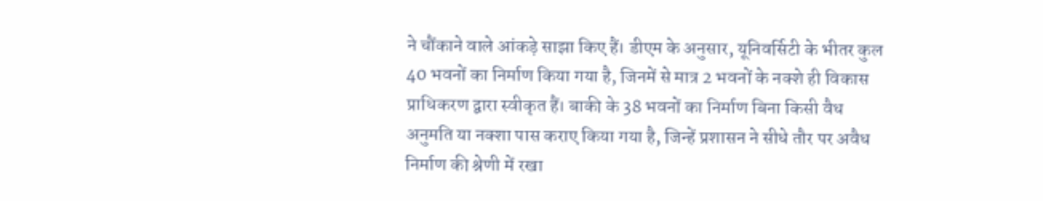ने चौंकाने वाले आंकड़े साझा किए हैं। डीएम के अनुसार, यूनिवर्सिटी के भीतर कुल 40 भवनों का निर्माण किया गया है, जिनमें से मात्र 2 भवनों के नक्शे ही विकास प्राधिकरण द्वारा स्वीकृत हैं। बाकी के 38 भवनों का निर्माण बिना किसी वैध अनुमति या नक्शा पास कराए किया गया है, जिन्हें प्रशासन ने सीधे तौर पर अवैध निर्माण की श्रेणी में रखा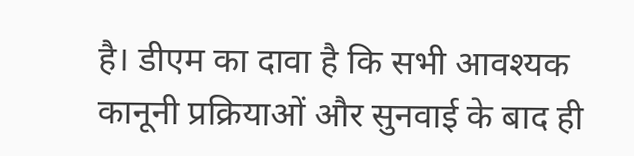है। डीएम का दावा है कि सभी आवश्यक कानूनी प्रक्रियाओं और सुनवाई के बाद ही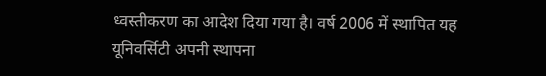ध्वस्तीकरण का आदेश दिया गया है। वर्ष 2006 में स्थापित यह यूनिवर्सिटी अपनी स्थापना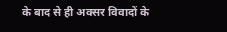के बाद से ही अक्सर विवादों के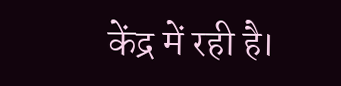केंद्र में रही है।